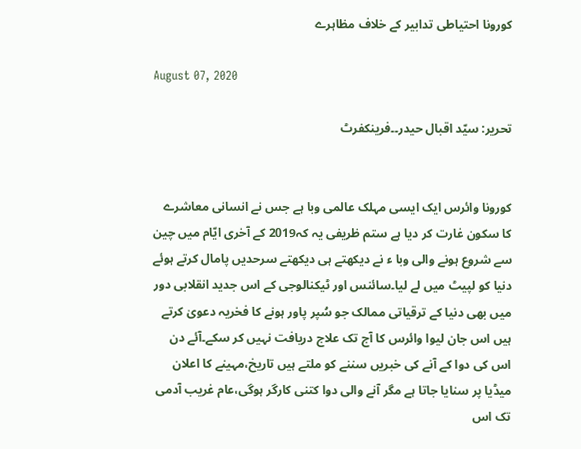کورونا احتیاطی تدابیر کے خلاف مظاہرے

August 07, 2020

تحریر: سیّد اقبال حیدر۔۔فرینکفرٹ


کورونا وائرس ایک ایسی مہلک عالمی وبا ہے جس نے انسانی معاشرے کا سکون غارت کر دیا ہے ستم ظریفی یہ کہ2019 کے آخری ایّام میں چین سے شروع ہونے والی وبا ء نے دیکھتے ہی دیکھتے سرحدیں پامال کرتے ہوئے دنیا کو لپیٹ میں لے لیا۔سائنس اور ٹیکنالوجی کے اس جدید انقلابی دور میں بھی دنیا کے ترقیاتی ممالک جو سُپر پاور ہونے کا فخریہ دعویٰ کرتے ہیں اس جان لیوا وائرس کا آج تک علاج دریافت نہیں کر سکے۔آئے دن اس کی دوا کے آنے کی خبریں سننے کو ملتے ہیں تاریخ،مہینے کا اعلان میڈیا پر سنایا جاتا ہے مگر آنے والی دوا کتنی کارگر ہوگی،عام غریب آدمی تک اس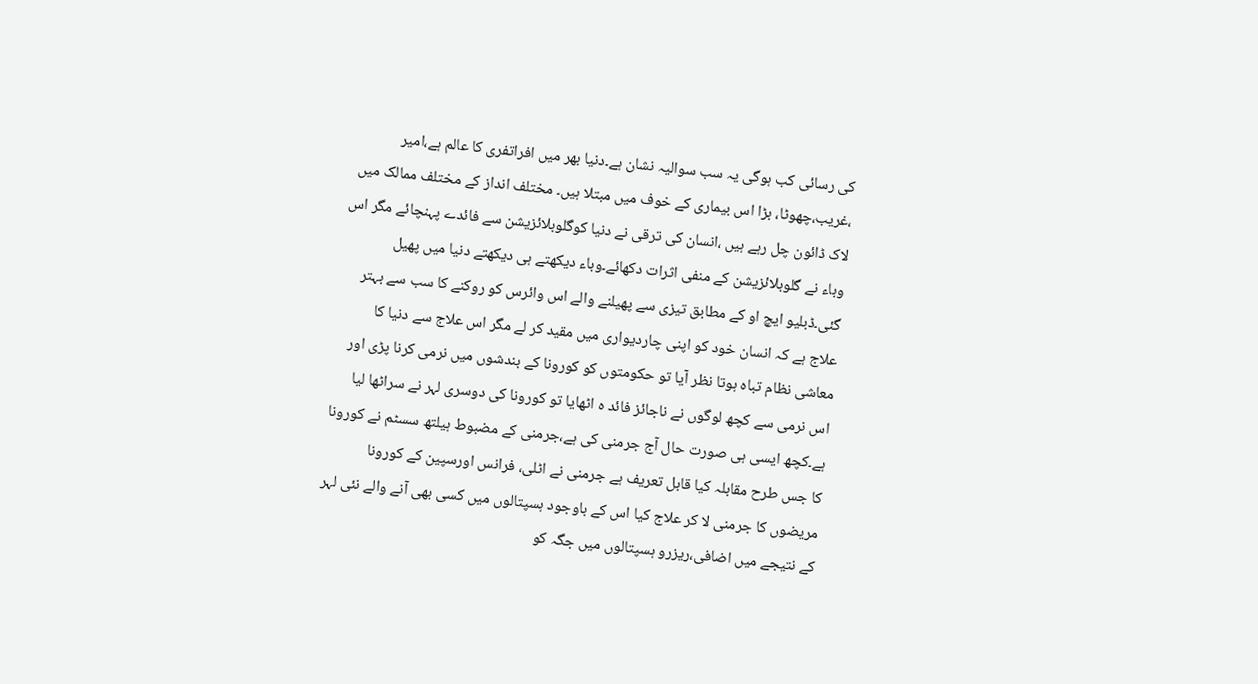کی رسائی کب ہوگی یہ سب سوالیہ نشان ہے۔دنیا بھر میں افراتفری کا عالم ہے،امیر ،غریب،چھوٹا، بڑا اس بیماری کے خوف میں مبتلا ہیں۔ مختلف انداز کے مختلف ممالک میں لاک ڈائون چل رہے ہیں ،انسان کی ترقی نے دنیا کوگلوبلائزیشن سے فائدے پہنچائے مگر اس وباء نے گلوبلائزیشن کے منفی اثرات دکھائے۔وباء دیکھتے ہی دیکھتے دنیا میں پھیل گئی۔ڈبلیو ایچ او کے مطابق تیزی سے پھیلنے والے اس وائرس کو روکنے کا سب سے بہتر علاج ہے کہ انسان خود کو اپنی چاردیواری میں مقید کر لے مگر اس علاج سے دنیا کا معاشی نظام تباہ ہوتا نظر آیا تو حکومتوں کو کورونا کے بندشوں میں نرمی کرنا پڑی اور اس نرمی سے کچھ لوگوں نے ناجائز فائد ہ اٹھایا تو کورونا کی دوسری لہر نے سراٹھا لیا ہے۔کچھ ایسی ہی صورت حال آج جرمنی کی ہے،جرمنی کے مضبوط ہیلتھ سسٹم نے کورونا کا جس طرح مقابلہ کیا قابل تعریف ہے جرمنی نے اٹلی، فرانس اورسپین کے کورونا مریضوں کا جرمنی لا کر علاج کیا اس کے باوجود ہسپتالوں میں کسی بھی آنے والے نئی لہر کے نتیجے میں اضافی،ریزرو ہسپتالوں میں جگہ کو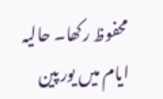محفوظ رکھا۔ حالیہ ایام میں یورپین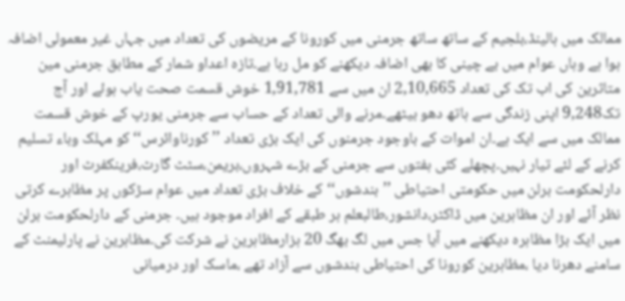ممالک میں ہالینڈ،بلجیم کے ساتھ ساتھ جرمنی میں کورونا کے مریضوں کی تعداد میں جہاں غیر معمولی اضافہ ہوا ہے وہاں عوام میں بے چینی کا بھی اضافہ دیکھنے کو مل رہا ہے۔تازہ اعداو شمار کے مطابق جرمنی مین متاثرین کی اب تک کی تعداد 2,10,665 ان میں سے 1,91,781 خوش قسمت صحت یاب ہوئے اور آج تک9,248 اپنی زندگی سے ہاتھ دھو بیٹھے۔مرنے والی تعداد کے حساب سے جرمنی یورپ کے خوش قسمت ممالک میں سے ایک ہے۔ان اموات کے باوجود جرمنوں کی ایک بڑی تعداد ’’کورناوائرس‘‘ کو مہلک وباء تسلیم کرنے کے لئے تیار نہیں۔پچھلے کئی ہفتوں سے جرمنی کے بڑے شہروں،بریمن،سٹٹ گارٹ،فرینکفرٹ اور دارلحکومت برلن میں حکومتی احتیاطی ’’بندشوں‘‘ کے خلاف بڑی تعداد میں عوام سڑکوں پر مظاہرے کرتی نظر آئے اور ان مظاہرین میں ڈاکٹر،دانشور،طالبعلم ہر طبقے کے افراد موجود ہیں۔ جرمنی کے دارلحکومت برلن میں ایک بڑا مظاہرہ دیکھنے میں آیا جس میں لگ بھگ 20 ہزارمظاہرین نے شرکت کی۔مظاہرین نے پارلیمنٹ کے سامنے دھرنا دیا ،مظاہرین کورونا کی احتیاطی بندشوں سے آزاد تھے ،ماسک اور درمیانی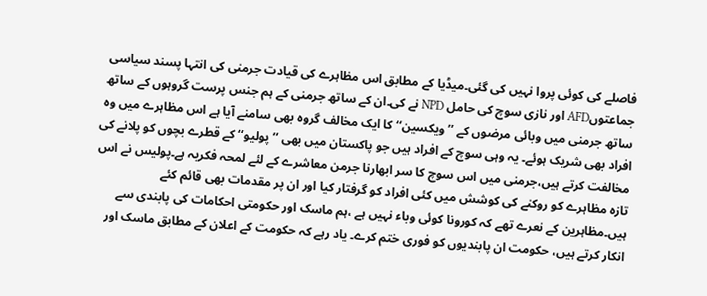فاصلے کی کوئی پروا نہیں کی گئی۔میڈیا کے مطابق اس مظاہرے کی قیادت جرمنی کی انتہا پسند سیاسی جماعتوںAFD اور نازی سوچ کی حامل NPD نے کی۔ان کے ساتھ جرمنی کے ہم جنس پرست گروہوں کے ساتھ ساتھ جرمنی میں وبائی مرضوں کے ’’ویکسین‘‘ کا ایک مخالف گروہ بھی سامنے آیا ہے اس مظاہرے میں وہ افراد بھی شریک ہوئے۔ یہ وہی سوچ کے افراد ہیں جو پاکستان میں بھی ’’پولیو‘‘ کے قطرے بچوں کو پلانے کی مخالفت کرتے ہیں،جرمنی میں اس سوچ کا سر ابھارنا جرمن معاشرے کے لئے لمحہ فکریہ ہے۔پولیس نے اس تازہ مظاہرے کو روکنے کی کوشش میں کئی افراد کو گرفتار کیا اور ان پر مقدمات بھی قائم کئے ہیں۔مظاہرین کے نعرے تھے کہ کورونا کوئی وباء نہیں ہے ،ہم ماسک اور حکومتی احکامات کی پابندی سے انکار کرتے ہیں، حکومت ان پابندیوں کو فوری ختم کرے۔ یاد رہے کہ حکومت کے اعلان کے مطابق ماسک اور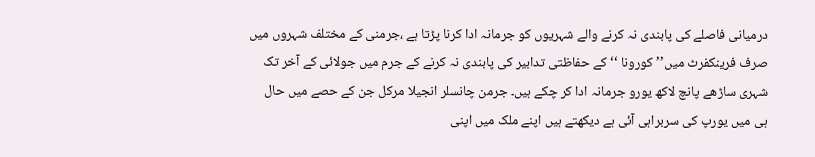درمیانی فاصلے کی پابندی نہ کرنے والے شہریوں کو جرمانہ ادا کرنا پڑتا ہے ،جرمنی کے مختلف شہروں میں صرف فرینکفرٹ میں’’کورونا ‘‘ کے حفاظتی تدابیر کی پابندی نہ کرنے کے جرم میں جولائی کے آخر تک شہری ساڑھے پانچ لاکھ یورو جرمانہ ادا کر چکے ہیں۔ جرمن چانسلر انجیلا مرکل جن کے حصے میں حال ہی میں یورپ کی سربراہی آئی ہے دیکھتے ہیں اپنے ملک میں اپنی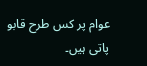عوام پر کس طرح قابو پاتی ہیں۔